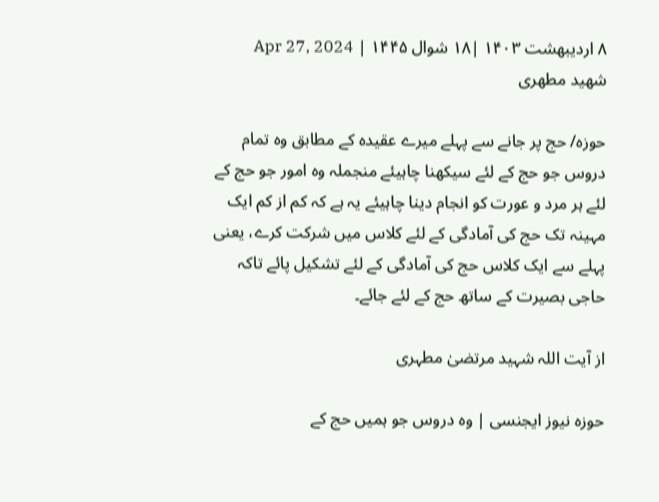۸ اردیبهشت ۱۴۰۳ |۱۸ شوال ۱۴۴۵ | Apr 27, 2024
شهید مطهری

حوزہ/ حج پر جانے سے پہلے میرے عقیدہ کے مطابق وہ تمام دروس جو حج کے لئے سیکھنا چاہیئے منجملہ وہ امور جو حج کے لئے ہر مرد و عورت کو انجام دینا چاہیئے یہ ہے کہ کم از کم ایک مہینہ تک حج کی آمادگی کے لئے کلاس میں شرکت کرے، یعنی پہلے سے ایک کلاس حج کی آمادگی کے لئے تشکیل پائے تاکہ حاجی بصیرت کے ساتھ حج کے لئے جائے۔

از آیت اللہ شہید مرتضیٰ مطہری

حوزه نیوز ایجنسی | وہ دروس جو ہمیں حج کے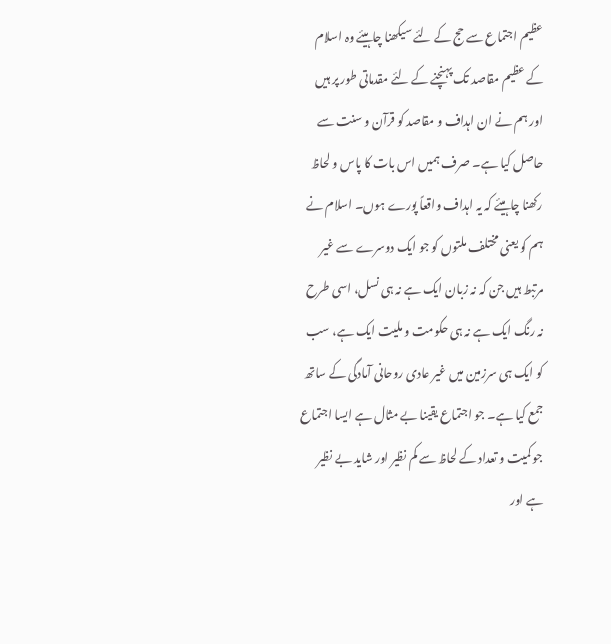عظیم اجتماع سے حج کے لئے سیکھنا چاہیئے وہ اسلام کے عظیم مقاصد تک پہنچنے کے لئے مقدماتی طور پر ہیں اور ہم نے ان اہداف و مقاصد کو قرآن و سنت سے حاصل کیا ہے۔ صرف ہمیں اس بات کا پاس و لحاظ رکھنا چاہیئے کہ یہ اہداف واقعاً پورے ہوں۔ اسلام نے ہم کو یعنی مختلف ملتوں کو جو ایک دوسرے سے غیر مرتبط ہیں جن کہ نہ زبان ایک ہے نہ ہی نسل، اسی طرح نہ رنگ ایک ہے نہ ہی حکومت و ملیت ایک ہے، سب کو ایک ہی سرزمین میں غیر عادی روحانی آمادگی کے ساتھ جمع کیا ہے۔ جو اجتماع یقینا بے مثال ہے ایسا اجتماع جو کمیت و تعداد کے لحاظ سے کم نظیر اور شاید بے نظیر ہے اور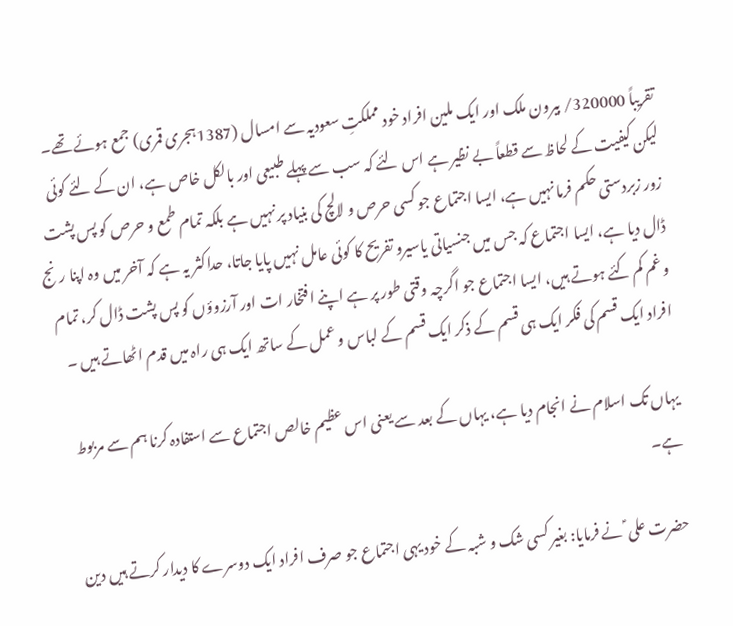تقریباً 320000/ بیرون ملک اور ایک ملین افراد خود مملکتِ سعودیہ سے امسال (1387ہجری قمری) جمع ہوئے تھے۔ لیکن کیفیت کے لحاظ سے قطعاً بے نظیر ہے اس لئے کہ سب سے پہلے طبیعی اور بالکل خاص ہے، ان کے لئے کوئی زور زبردستی حکم فرما نہیں ہے، ایسا اجتماع جو کسی حرص و لالچ کی بنیاد پر نہیں ہے بلکہ تمام طمع و حرص کو پس پشت ڈال دیا ہے، ایسا اجتماع کہ جس میں جنسیاتی یاسیرو تفریح کا کوئی عامل نہیں پایا جاتا، حداکثر یہ ہے کہ آخر میں وہ اپنا رنج و غم کم کئے ہوتے ہیں، ایسا اجتماع جو اگرچہ وقتی طور پر ہے اپنے افتخار ات اور آرزوؤں کو پس پشت ڈال کر، تمام افراد ایک قسم کی فکر ایک ہی قسم کے ذکر ایک قسم کے لباس و عمل کے ساتھ ایک ہی راہ میں قدم اٹھاتے ہیں ۔

یہاں تک اسلام نے انجام دیا ہے، یہاں کے بعد سے یعنی اس عظیم خالص اجتماع سے استفادہ کرنا ہم سے مربوط ہے۔

حضرت علی ؑ نے فرمایا: بغیر کسی شک و شبہ کے خود یہی اجتماع جو صرف افراد ایک دوسرے کا دیدار کرتے ہیں دین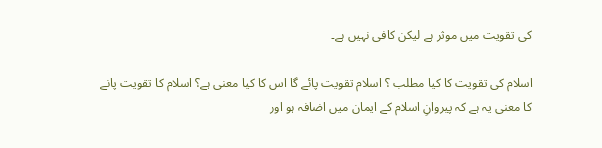کی تقویت میں موثر ہے لیکن کافی نہیں ہے۔

اسلام کی تقویت کا کیا مطلب ؟ اسلام تقویت پائے گا اس کا کیا معنی ہے؟ اسلام کا تقویت پانے کا معنی یہ ہے کہ پیروانِ اسلام کے ایمان میں اضافہ ہو اور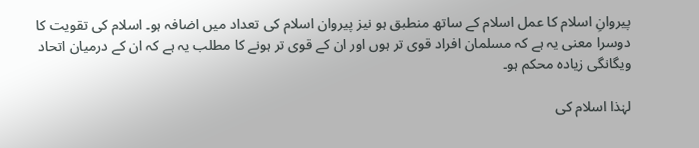پیروانِ اسلام کا عمل اسلام کے ساتھ منطبق ہو نیز پیروان اسلام کی تعداد میں اضافہ ہو۔ اسلام کی تقویت کا دوسرا معنی یہ ہے کہ مسلمان افراد قوی تر ہوں اور ان کے قوی تر ہونے کا مطلب یہ ہے کہ ان کے درمیان اتحاد ویگانگی زیادہ محکم ہو۔

لہٰذا اسلام کی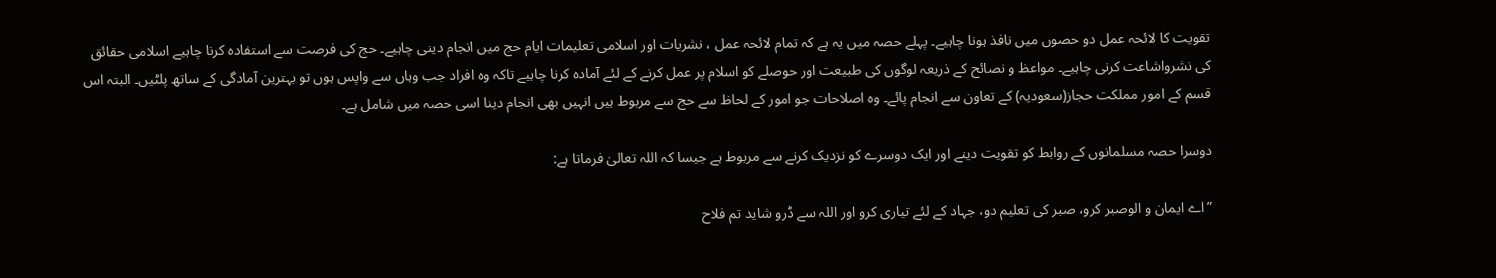تقویت کا لائحہ عمل دو حصوں میں نافذ ہونا چاہیے۔ پہلے حصہ میں یہ ہے کہ تمام لائحہ عمل ، نشریات اور اسلامی تعلیمات ایام حج میں انجام دینی چاہیے۔ حج کی فرصت سے استفادہ کرنا چاہیے اسلامی حقائق کی نشرواشاعت کرنی چاہیے۔ مواعظ و نصائح کے ذریعہ لوگوں کی طبیعت اور حوصلے کو اسلام پر عمل کرنے کے لئے آمادہ کرنا چاہیے تاکہ وہ افراد جب وہاں سے واپس ہوں تو بہترین آمادگی کے ساتھ پلٹیں۔ البتہ اس قسم کے امور مملکت حجاز(سعودیہ) کے تعاون سے انجام پائے۔ وہ اصلاحات جو امور کے لحاظ سے حج سے مربوط ہیں انہیں بھی انجام دینا اسی حصہ میں شامل ہے۔

دوسرا حصہ مسلمانوں کے روابط کو تقویت دینے اور ایک دوسرے کو نزدیک کرنے سے مربوط ہے جیسا کہ اللہ تعالیٰ فرماتا ہے:

”اے ایمان و الوصبر کرو، صبر کی تعلیم دو، جہاد کے لئے تیاری کرو اور اللہ سے ڈرو شاید تم فلاح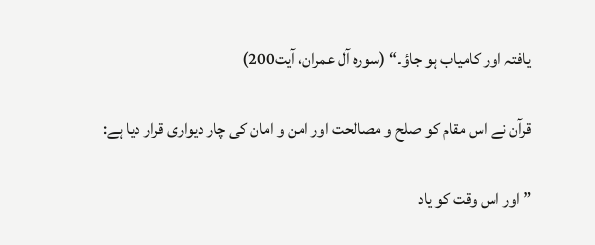یافتہ اور کامیاب ہو جاؤ۔“ (سورہ آل عمران، آیت200)

قرآن نے اس مقام کو صلح و مصالحت اور امن و امان کی چار دیواری قرار دیا ہے:

” اور اس وقت کو یاد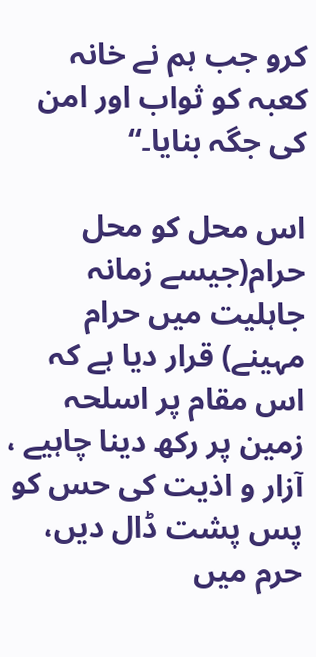کرو جب ہم نے خانہ کعبہ کو ثواب اور امن کی جگہ بنایا۔“

اس محل کو محل حرام(جیسے زمانہ جاہلیت میں حرام مہینے) قرار دیا ہے کہ اس مقام پر اسلحہ زمین پر رکھ دینا چاہیے ، آزار و اذیت کی حس کو پس پشت ڈال دیں، حرم میں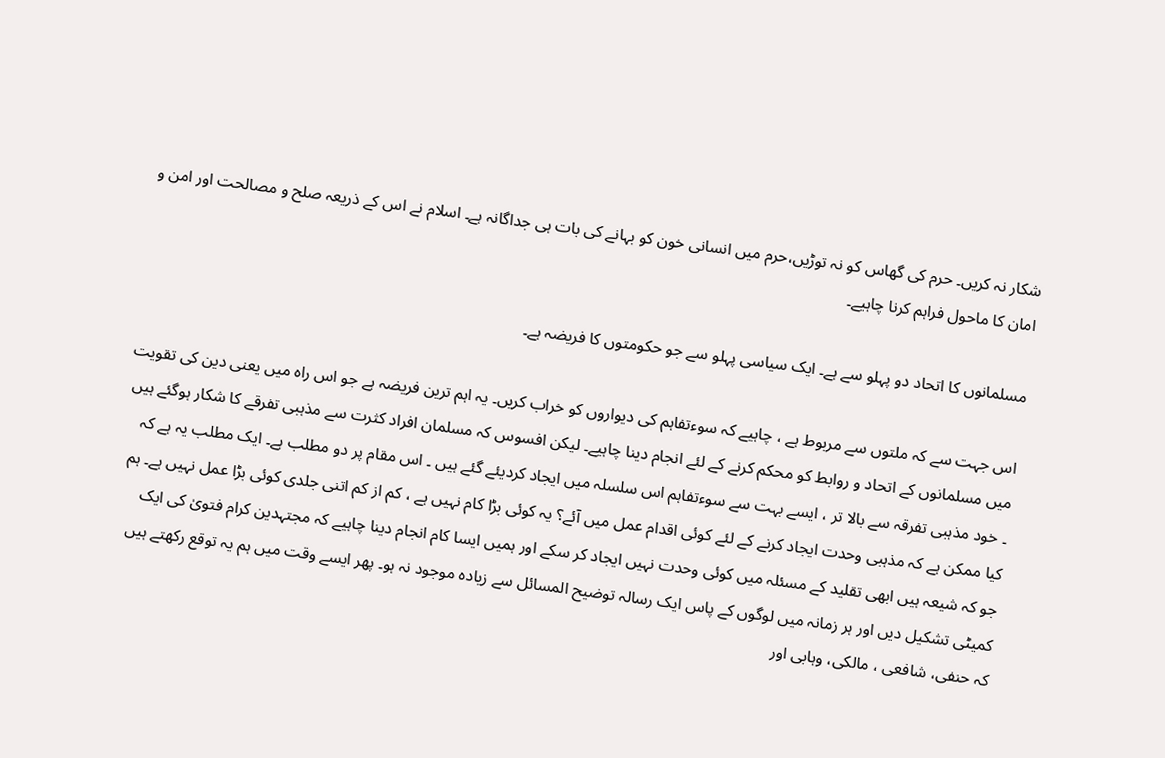شکار نہ کریں۔ حرم کی گھاس کو نہ توڑیں،حرم میں انسانی خون کو بہانے کی بات ہی جداگانہ ہے۔ اسلام نے اس کے ذریعہ صلح و مصالحت اور امن و امان کا ماحول فراہم کرنا چاہیے۔

مسلمانوں کا اتحاد دو پہلو سے ہے۔ ایک سیاسی پہلو سے جو حکومتوں کا فریضہ ہے۔

اس جہت سے کہ ملتوں سے مربوط ہے ، چاہیے کہ سوءتفاہم کی دیواروں کو خراب کریں۔ یہ اہم ترین فریضہ ہے جو اس راہ میں یعنی دین کی تقویت میں مسلمانوں کے اتحاد و روابط کو محکم کرنے کے لئے انجام دینا چاہیے۔ لیکن افسوس کہ مسلمان افراد کثرت سے مذہبی تفرقے کا شکار ہوگئے ہیں ۔ خود مذہبی تفرقہ سے بالا تر ، ایسے بہت سے سوءتفاہم اس سلسلہ میں ایجاد کردیئے گئے ہیں ۔ اس مقام پر دو مطلب ہے۔ ایک مطلب یہ ہے کہ کیا ممکن ہے کہ مذہبی وحدت ایجاد کرنے کے لئے کوئی اقدام عمل میں آئے؟ یہ کوئی بڑا کام نہیں ہے ، کم از کم اتنی جلدی کوئی بڑا عمل نہیں ہے۔ ہم جو کہ شیعہ ہیں ابھی تقلید کے مسئلہ میں کوئی وحدت نہیں ایجاد کر سکے اور ہمیں ایسا کام انجام دینا چاہیے کہ مجتہدین کرام فتویٰ کی ایک کمیٹی تشکیل دیں اور ہر زمانہ میں لوگوں کے پاس ایک رسالہ توضیح المسائل سے زیادہ موجود نہ ہو۔ پھر ایسے وقت میں ہم یہ توقع رکھتے ہیں کہ حنفی، شافعی ، مالکی، وہابی اور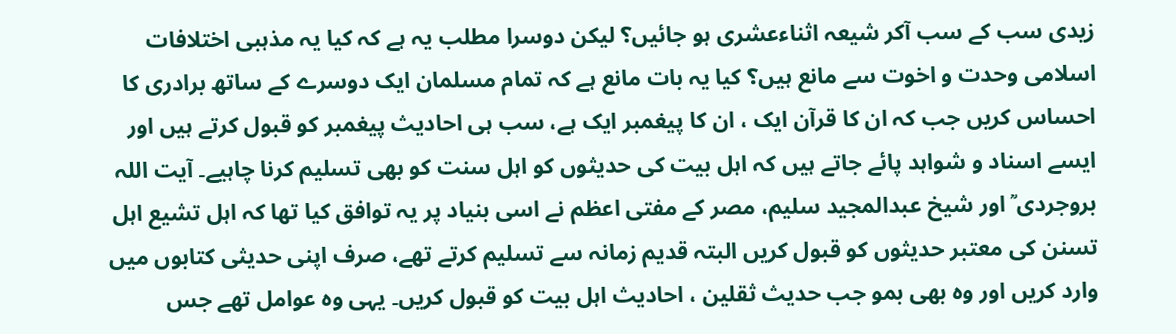زیدی سب کے سب آکر شیعہ اثناءعشری ہو جائیں؟ لیکن دوسرا مطلب یہ ہے کہ کیا یہ مذہبی اختلافات اسلامی وحدت و اخوت سے مانع ہیں؟ کیا یہ بات مانع ہے کہ تمام مسلمان ایک دوسرے کے ساتھ برادری کا احساس کریں جب کہ ان کا قرآن ایک ، ان کا پیغمبر ایک ہے، سب ہی احادیث پیغمبر کو قبول کرتے ہیں اور ایسے اسناد و شواہد پائے جاتے ہیں کہ اہل بیت کی حدیثوں کو اہل سنت کو بھی تسلیم کرنا چاہیے۔ آیت اللہ بروجردی ؒ اور شیخ عبدالمجید سلیم، مصر کے مفتی اعظم نے اسی بنیاد پر یہ توافق کیا تھا کہ اہل تشیع اہل تسنن کی معتبر حدیثوں کو قبول کریں البتہ قدیم زمانہ سے تسلیم کرتے تھے، صرف اپنی حدیثی کتابوں میں وارد کریں اور وہ بھی بمو جب حدیث ثقلین ، احادیث اہل بیت کو قبول کریں۔ یہی وہ عوامل تھے جس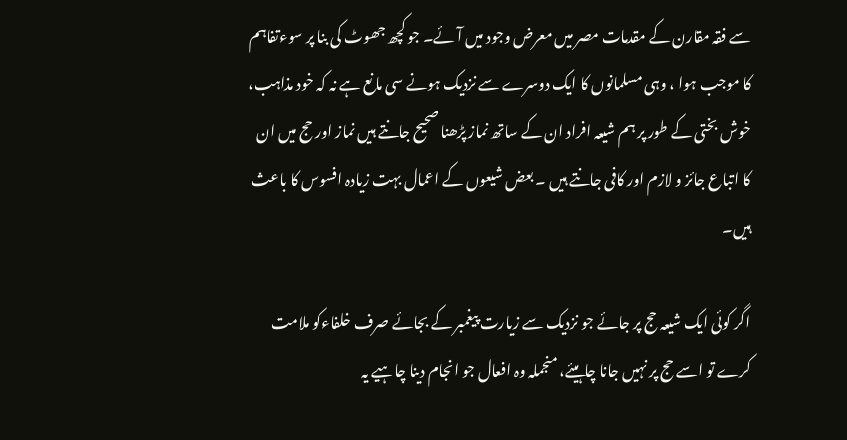سے فقہ مقارن کے مقدمات مصر میں معرض وجود میں آئے۔ جو کچھ جھوٹ کی بنا پر سوءتفاہم کا موجب ہوا ، وہی مسلمانوں کا ایک دوسرے سے نزدیک ہونے سی مانع ہے نہ کہ خود مذاہب، خوش بختی کے طور پر ہم شیعہ افراد ان کے ساتھ نماز پڑھنا صحیح جانتے ہیں نماز اور حج میں ان کا اتباع جائز و لازم اور کافی جانتے ہیں ۔ بعض شیعوں کے اعمال بہت زیادہ افسوس کا باعث ہیں۔

اگر کوئی ایک شیعہ حج پر جائے جو نزدیک سے زیارت پیغمبر کے بجائے صرف خلفاءکو ملامت کرے تو اسے حج پر نہیں جانا چاہیئے، منجملہ وہ افعال جو انجام دینا چاہیے یہ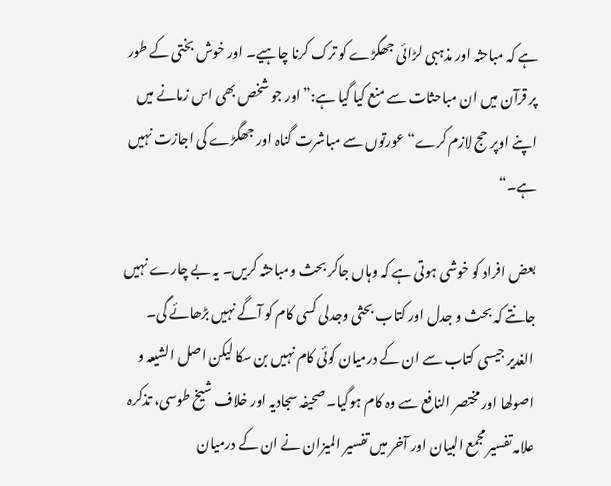ہے کہ مباحثہ اور مذہبی لڑائی جھگڑے کو ترک کرنا چاہیے۔ اور خوش بختی کے طور پر قرآن میں ان مباحثات سے منع کیا گیا ہے:”اور جو شخص بھی اس زمانے میں اپنے اوپر حج لازم کرے“ عورتوں سے مباشرت گناہ اور جھگڑے کی اجازت نہیں ہے۔“

بعض افراد کو خوشی ہوتی ہے کہ وہاں جاکر بحث ومباحثہ کریں۔ یہ بے چارے نہیں جانتے کہ بحث و جدل اور کتاب بحثی وجدلی کسی کام کو آگے نہیں بڑھائے گی۔ الغدیر جیسی کتاب سے ان کے درمیان کوئی کام نہیں بن سکا لیکن اصل الشیعہ و اصولھا اور مختصر النافع سے وہ کام ہوگیا۔ صحیفہ سجادیہ اور خلاف شیخ طوسی، تذکرہ علامہ تفسیر مجمع البیان اور آخر میں تفسیر المیزان نے ان کے درمیان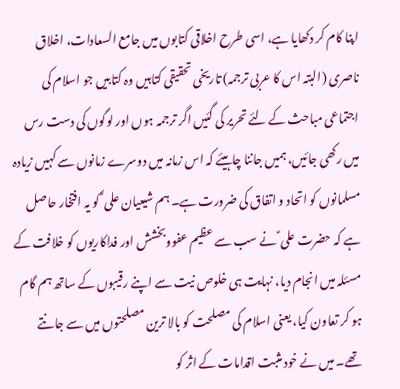اپنا کام کر دکھایا ہے، اسی طرح اخلاقی کتابوں میں جامع السعادات، اخلاق ناصری (البتہ اس کا عربی ترجمہ) تاریخی تحقیقی کتابیں وہ کتابیں جو اسلام کی اجتماعی مباحث کے لئے تحریر کی گئیں اگر ترجمہ ہوں اور لوگوں کی دست رس میں رکھی جائیں، ہمیں جاننا چاہیئے کہ اس زمانہ میں دوسرے زمانوں سے کہیں زیادہ مسلمانوں کو اتحاد و اتفاق کی ضرورت ہے۔ ہم شیعیان علی ؑ کو یہ افتخار حاصل ہے کہ حضرت علی ؑ نے سب سے عظیم عفووبخشش اور فداکاریوں کو خلافت کے مسئلہ میں انجام دیا، نہایت ہی خلوص نیت سے اپنے رقیبوں کے ساتھ ہم گام ہو کر تعاون کیا، یعنی اسلام کی مصلحت کو بالا ترین مصلحتوں میں سے جانتے تھے۔ میں نے خود مثبت اقدامات کے اثر کو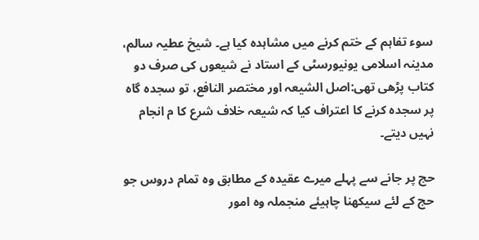سوء تفاہم کے ختم کرنے میں مشاہدہ کیا ہے۔ شیخ عطیہ سالم، مدینہ اسلامی یونیورسٹی کے استاد نے شیعوں کی صرف دو کتاب پڑھی تھی:اصل الشیعہ اور مختصر النافع، تو سجدہ گاہ پر سجدہ کرنے کا اعتراف کیا کہ شیعہ خلاف شرع کا م انجام نہیں دیتے۔

حج پر جانے سے پہلے میرے عقیدہ کے مطابق وہ تمام دروس جو حج کے لئے سیکھنا چاہیئے منجملہ وہ امور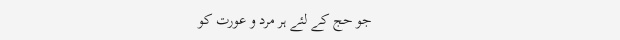جو حج کے لئے ہر مرد و عورت کو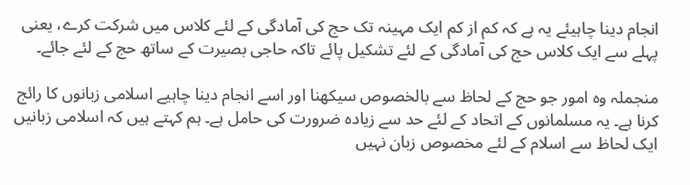انجام دینا چاہیئے یہ ہے کہ کم از کم ایک مہینہ تک حج کی آمادگی کے لئے کلاس میں شرکت کرے، یعنی پہلے سے ایک کلاس حج کی آمادگی کے لئے تشکیل پائے تاکہ حاجی بصیرت کے ساتھ حج کے لئے جائے۔

منجملہ وہ امور جو حج کے لحاظ سے بالخصوص سیکھنا اور اسے انجام دینا چاہیے اسلامی زبانوں کا رائج کرنا ہے۔ یہ مسلمانوں کے اتحاد کے لئے حد سے زیادہ ضرورت کی حامل ہے۔ ہم کہتے ہیں کہ اسلامی زبانیں ایک لحاظ سے اسلام کے لئے مخصوص زبان نہیں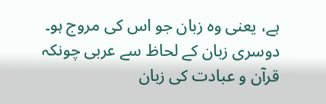ہے، یعنی وہ زبان جو اس کی مروج ہو۔ دوسری زبان کے لحاظ سے عربی چونکہ قرآن و عبادت کی زبان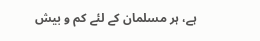ہے، ہر مسلمان کے لئے کم و بیش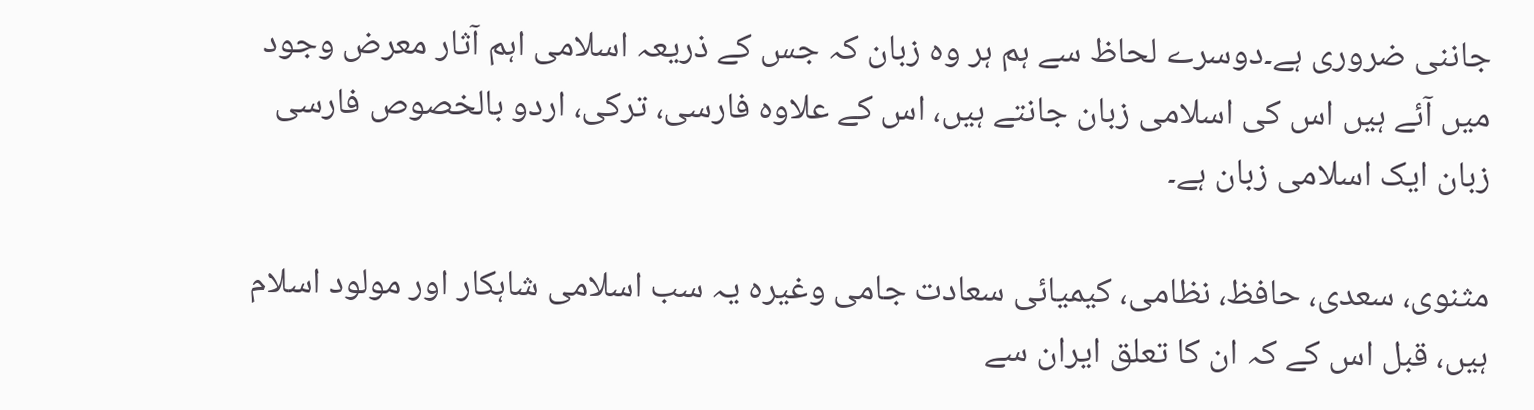جاننی ضروری ہے۔دوسرے لحاظ سے ہم ہر وہ زبان کہ جس کے ذریعہ اسلامی اہم آثار معرض وجود میں آئے ہیں اس کی اسلامی زبان جانتے ہیں، اس کے علاوہ فارسی، ترکی، اردو بالخصوص فارسی زبان ایک اسلامی زبان ہے۔

مثنوی، سعدی، حافظ، نظامی، کیمیائی سعادت جامی وغیرہ یہ سب اسلامی شاہکار اور مولود اسلام ہیں، قبل اس کے کہ ان کا تعلق ایران سے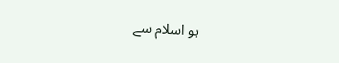ہو اسلام سے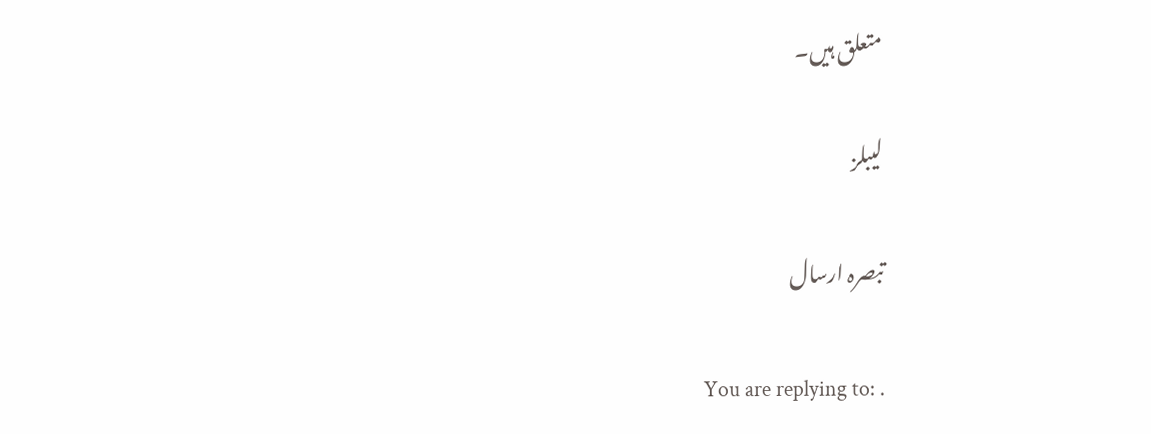متعلق ہیں۔

لیبلز

تبصرہ ارسال

You are replying to: .